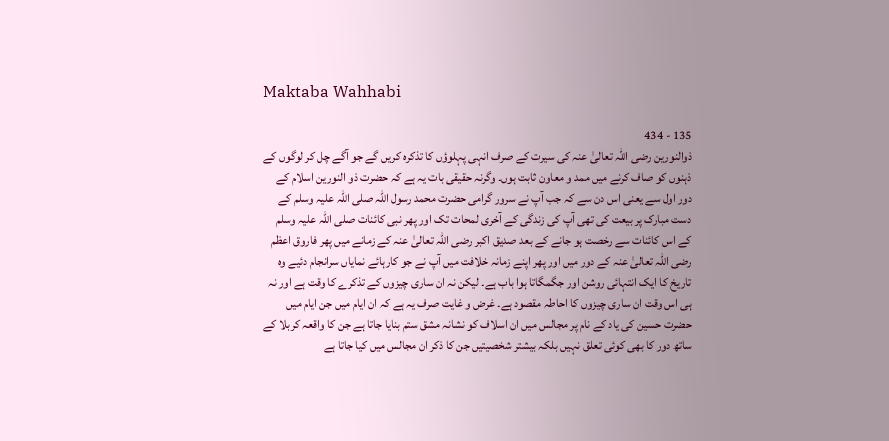Maktaba Wahhabi

135 - 434
ذوالنورین رضی اللہ تعالیٰ عنہ کی سیرت کے صرف انہی پہلوؤں کا تذکرہ کریں گے جو آگے چل کر لوگوں کے ذہنوں کو صاف کرنے میں ممد و معاون ثابت ہوں۔ وگرنہ حقیقی بات یہ ہے کہ حضرت ذو النورین اسلام کے دور اول سے یعنی اس دن سے کہ جب آپ نے سرور گرامی حضرت محمد رسول اللہ صلی اللہ علیہ وسلم کے دست مبارک پر بیعت کی تھی آپ کی زندگی کے آخری لمحات تک اور پھر نبی کائنات صلی اللہ علیہ وسلم کے اس کائنات سے رخصت ہو جانے کے بعد صدیق اکبر رضی اللہ تعالیٰ عنہ کے زمانے میں پھر فاروق اعظم رضی اللہ تعالیٰ عنہ کے دور میں اور پھر اپنے زمانہ خلافت میں آپ نے جو کارہائے نمایاں سرانجام دئیے وہ تاریخ کا ایک انتہائی روشن اور جگمگاتا ہوا باب ہے۔ لیکن نہ ان ساری چیزوں کے تذکرے کا وقت ہے اور نہ ہی اس وقت ان ساری چیزوں کا احاطہ مقصود ہے۔ غرض و غایت صرف یہ ہے کہ ان ایام میں جن ایام میں حضرت حسین کی یاد کے نام پر مجالس میں ان اسلاف کو نشانہ مشق ستم بنایا جاتا ہے جن کا واقعہ کربلا کے ساتھ دور کا بھی کوئی تعلق نہیں بلکہ بیشتر شخصیتیں جن کا ذکر ان مجالس میں کیا جاتا ہے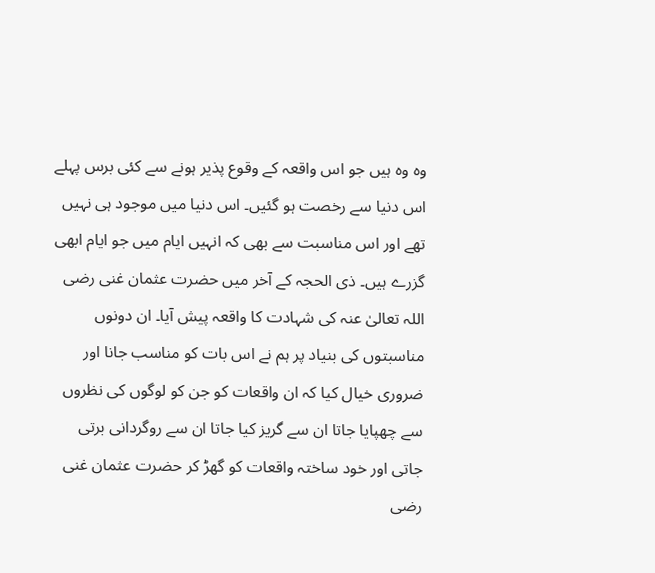وہ وہ ہیں جو اس واقعہ کے وقوع پذیر ہونے سے کئی برس پہلے اس دنیا سے رخصت ہو گئیں۔ اس دنیا میں موجود ہی نہیں تھے اور اس مناسبت سے بھی کہ انہیں ایام میں جو ایام ابھی گزرے ہیں۔ ذی الحجہ کے آخر میں حضرت عثمان غنی رضی اللہ تعالیٰ عنہ کی شہادت کا واقعہ پیش آیا۔ ان دونوں مناسبتوں کی بنیاد پر ہم نے اس بات کو مناسب جانا اور ضروری خیال کیا کہ ان واقعات کو جن کو لوگوں کی نظروں سے چھپایا جاتا ان سے گریز کیا جاتا ان سے روگردانی برتی جاتی اور خود ساختہ واقعات کو گھڑ کر حضرت عثمان غنی رضی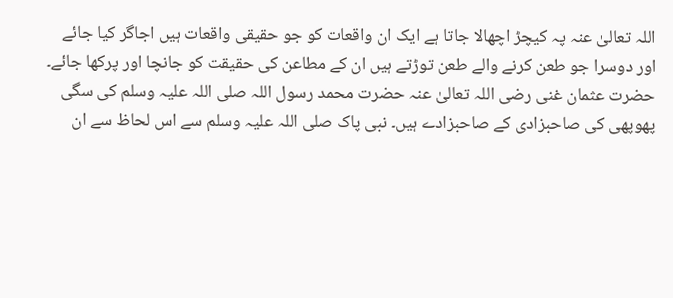اللہ تعالیٰ عنہ پہ کیچڑ اچھالا جاتا ہے ایک ان واقعات کو جو حقیقی واقعات ہیں اجاگر کیا جائے اور دوسرا جو طعن کرنے والے طعن توڑتے ہیں ان کے مطاعن کی حقیقت کو جانچا اور پرکھا جائے۔ حضرت عثمان غنی رضی اللہ تعالیٰ عنہ حضرت محمد رسول اللہ صلی اللہ علیہ وسلم کی سگی پھوپھی کی صاحبزادی کے صاحبزادے ہیں۔ نبی پاک صلی اللہ علیہ وسلم سے اس لحاظ سے ان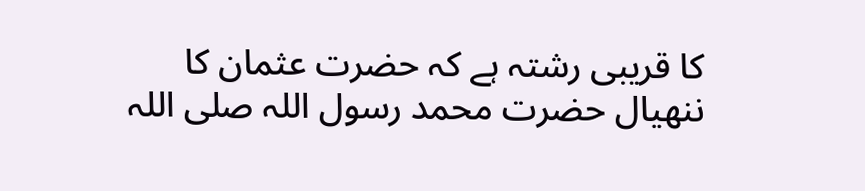کا قریبی رشتہ ہے کہ حضرت عثمان کا ننھیال حضرت محمد رسول اللہ صلی اللہ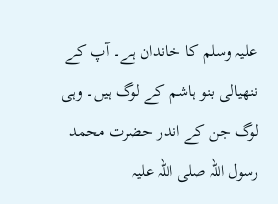علیہ وسلم کا خاندان ہے۔ آپ کے ننھیالی بنو ہاشم کے لوگ ہیں۔ وہی لوگ جن کے اندر حضرت محمد رسول اللہ صلی اللہ علیہ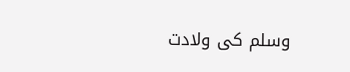وسلم کی ولادت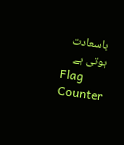باسعادت ہوتی ہے
Flag Counter